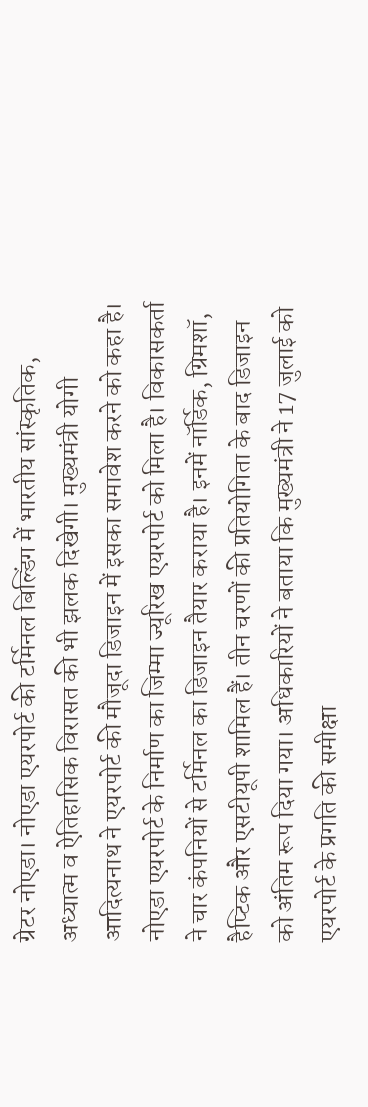ग्रेटर नोएडा। नोएडा एयरपोर्ट की टर्मिनल बिल्डिंग में भारतीय सांस्कृतिक, अध्यात्म व ऐतिहासिक विरासत की भी झलक दिखेगी। मुख्यमंत्री योगी आदित्यनाथ ने एयरपोर्ट की मौजूदा डिजाइन में इसका समावेश करने को कहा है। नोएडा एयरपोर्ट के निर्माण का जिम्मा ज्यूरिख एयरपोर्ट को मिला है। विकासकर्ता ने चार कंपनियों से टर्मिनल का डिजाइन तैयार कराया है। इनमें नॉर्डिक, ग्रिमशॉ, हैप्टिक और एसटीयूपी शामिल हैं। तीन चरणों की प्रतियोगिता के बाद डिजाइन को अंतिम रूप दिया गया। अधिकारियों ने बताया कि मुख्यमंत्री ने 17 जुलाई को एयरपोर्ट के प्रगति की समीक्षा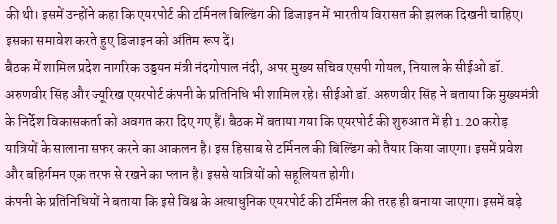की थी। इसमें उन्होंने कहा कि एयरपोर्ट की टर्मिनल बिल्डिंग की डिजाइन में भारतीय विरासत की झलक दिखनी चाहिए। इसका समावेश करते हुए डिजाइन को अंतिम रूप दें।
बैठक में शामिल प्रदेश नागरिक उड्डयन मंत्री नंदगोपाल नंदी, अपर मुख्य सचिव एसपी गोयल, नियाल के सीईओ डॉ. अरुणवीर सिंह और ज्यूरिख एयरपोर्ट कंपनी के प्रतिनिधि भी शामिल रहे। सीईओ डॉ. अरुणवीर सिंह ने बताया कि मुख्यमंत्री के निर्देश विकासकर्ता को अवगत करा दिए गए हैं। बैठक में बताया गया कि एयरपोर्ट की शुरुआत में ही 1.20 करोड़ यात्रियों के सालाना सफर करने का आकलन है। इस हिसाब से टर्मिनल की बिल्डिंग को तैयार किया जाएगा। इसमें प्रवेश और बहिर्गमन एक तरफ से रखने का प्लान है। इससे यात्रियों को सहूलियत होगी।
कंपनी के प्रतिनिधियों ने बताया कि इसे विश्व के अत्याधुनिक एयरपोर्ट की टर्मिनल की तरह ही बनाया जाएगा। इसमें बड़े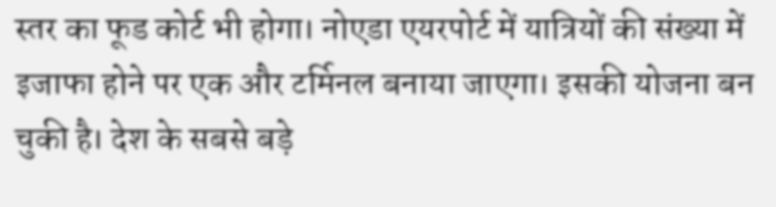स्तर का फूड कोर्ट भी होगा। नोएडा एयरपोर्ट में यात्रियों की संख्या में इजाफा होने पर एक और टर्मिनल बनाया जाएगा। इसकी योजना बन चुकी है। देश के सबसे बड़े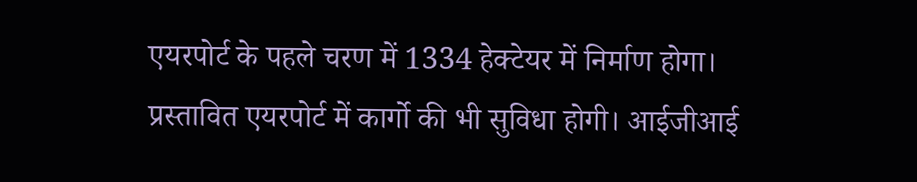एयरपोर्ट के पहले चरण में 1334 हेक्टेयर में निर्माण होगा। प्रस्तावित एयरपोर्ट में कार्गो की भी सुविधा होगी। आईजीआई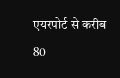एयरपोर्ट से करीब 80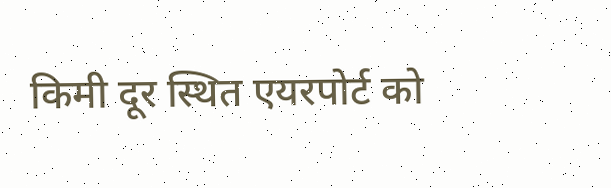किमी दूर स्थित एयरपोर्ट को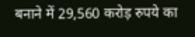बनाने में 29,560 करोड़ रुपये का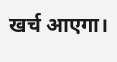खर्च आएगा।